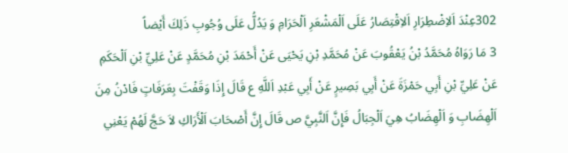302عِنْدَ اَلاِضْطِرَارِ اَلاِقْتِصَارُ عَلَى اَلْمَشْعَرِ اَلْحَرَامِ وَ يَدُلُّ عَلَى وُجُوبِ ذَلِكَ أَيْضاً
3 مَا رَوَاهُ مُحَمَّدُ بْنُ يَعْقُوبَ عَنْ مُحَمَّدِ بْنِ يَحْيَى عَنْ أَحْمَدَ بْنِ مُحَمَّدٍ عَنْ عَلِيِّ بْنِ اَلْحَكَمِ عَنْ عَلِيِّ بْنِ أَبِي حَمْزَةَ عَنْ أَبِي بَصِيرٍ عَنْ أَبِي عَبْدِ اَللَّهِ ع قَالَ إِذَا وَقَفْتَ بِعَرَفَاتٍ فَادْنُ مِنَ اَلْهِضَابِ وَ اَلْهِضَابُ هِيَ اَلْجِبَالُ فَإِنَّ اَلنَّبِيَّ ص قَالَ إِنَّ أَصْحَابَ اَلْأَرَاكِ لاَ حَجَّ لَهُمْ يَعْنِي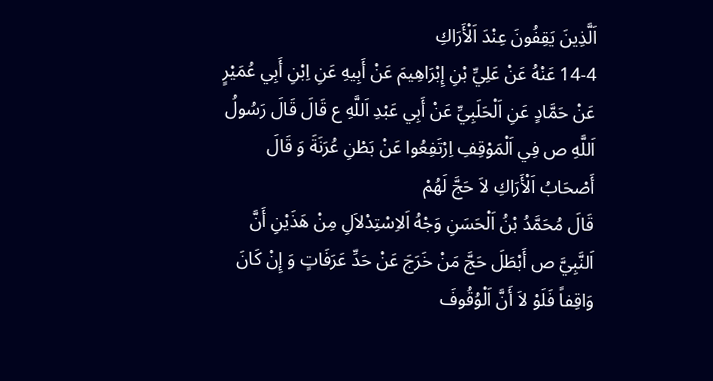اَلَّذِينَ يَقِفُونَ عِنْدَ اَلْأَرَاكِ
14-4 عَنْهُ عَنْ عَلِيِّ بْنِ إِبْرَاهِيمَ عَنْ أَبِيهِ عَنِ اِبْنِ أَبِي عُمَيْرٍ عَنْ حَمَّادٍ عَنِ اَلْحَلَبِيِّ عَنْ أَبِي عَبْدِ اَللَّهِ ع قَالَ قَالَ رَسُولُ اَللَّهِ ص فِي اَلْمَوْقِفِ اِرْتَفِعُوا عَنْ بَطْنِ عُرَنَةَ وَ قَالَ أَصْحَابُ اَلْأَرَاكِ لاَ حَجَّ لَهُمْ
قَالَ مُحَمَّدُ بْنُ اَلْحَسَنِ وَجْهُ اَلاِسْتِدْلاَلِ مِنْ هَذَيْنِ أَنَّ اَلنَّبِيَّ ص أَبْطَلَ حَجَّ مَنْ خَرَجَ عَنْ حَدِّ عَرَفَاتٍ وَ إِنْ كَانَ وَاقِفاً فَلَوْ لاَ أَنَّ اَلْوُقُوفَ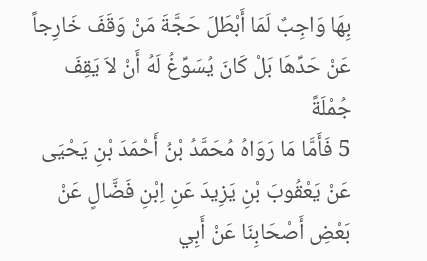بِهَا وَاجِبٌ لَمَا أَبْطَلَ حَجَّةَ مَنْ وَقَفَ خَارِجاً عَنْ حَدِّهَا بَلْ كَانَ يُسَوِّغُ لَهُ أَنْ لاَ يَقِفَ جُمْلَةً
5 فَأَمَّا مَا رَوَاهُ مُحَمَّدُ بْنُ أَحْمَدَ بْنِ يَحْيَى عَنْ يَعْقُوبَ بْنِ يَزِيدَ عَنِ اِبْنِ فَضَّالٍ عَنْ بَعْضِ أَصْحَابِنَا عَنْ أَبِي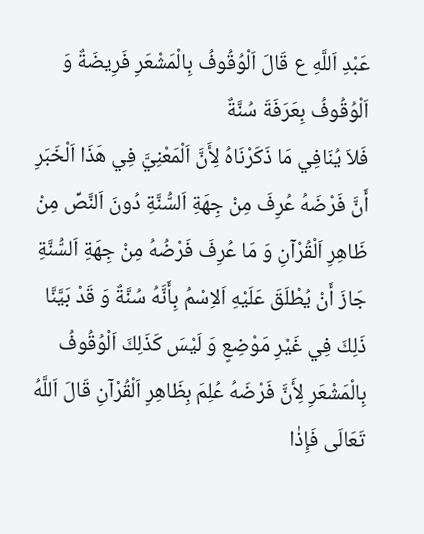عَبْدِ اَللَّهِ ع قَالَ اَلْوُقُوفُ بِالْمَشْعَرِ فَرِيضَةٌ وَ اَلْوُقُوفُ بِعَرَفَةَ سُنَّةٌ
فَلاَ يُنَافِي مَا ذَكَرْنَاهُ لِأَنَّ اَلْمَعْنِيَّ فِي هَذَا اَلْخَبَرِ أَنَّ فَرْضَهُ عُرِفَ مِنْ جِهَةِ اَلسُّنَّةِ دُونَ اَلنَّصِّ مِنْ ظَاهِرِ اَلْقُرْآنِ وَ مَا عُرِفَ فَرْضُهُ مِنْ جِهَةِ اَلسُّنَّةِ جَازَ أَنْ يُطْلَقَ عَلَيْهِ اَلاِسْمُ بِأَنَّهُ سُنَّةٌ وَ قَدْ بَيَّنَّا ذَلِكَ فِي غَيْرِ مَوْضِعٍ وَ لَيْسَ كَذَلِكَ اَلْوُقُوفُ بِالْمَشْعَرِ لِأَنَّ فَرْضَهُ عُلِمَ بِظَاهِرِ اَلْقُرْآنِ قَالَ اَللَّهُ تَعَالَى فَإِذٰا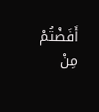أَفَضْتُمْ مِنْ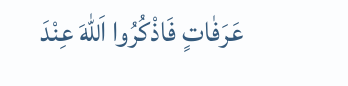عَرَفٰاتٍ فَاذْكُرُوا اَللّٰهَ عِنْدَ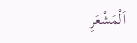اَلْمَشْعَرِ